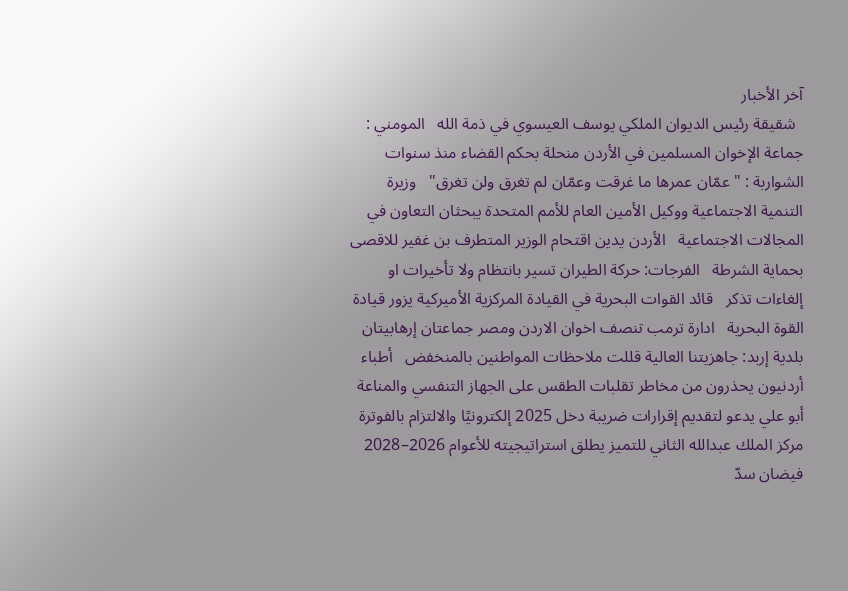آخر الأخبار
  شقيقة رئيس الديوان الملكي يوسف العيسوي في ذمة الله   المومني : جماعة الإخوان المسلمين في الأردن منحلة بحكم القضاء منذ سنوات   الشواربة : "عمّان عمرها ما غرقت وعمّان لم تغرق ولن تغرق"   وزيرة التنمية الاجتماعية ووكيل الأمين العام للأمم المتحدة يبحثان التعاون في المجالات الاجتماعية   الأردن يدين اقتحام الوزير المتطرف بن غفير للاقصى بحماية الشرطة   الفرجات: حركة الطيران تسير بانتظام ولا تأخيرات او إلغاءات تذكر   قائد القوات البحرية في القيادة المركزية الأميركية يزور قيادة القوة البحرية   ادارة ترمب تنصف اخوان الاردن ومصر جماعتان إرهابيتان   بلدية إربد: جاهزيتنا العالية قللت ملاحظات المواطنين بالمنخفض   أطباء أردنيون يحذرون من مخاطر تقلبات الطقس على الجهاز التنفسي والمناعة   أبو علي يدعو لتقديم إقرارات ضريبة دخل 2025 إلكترونيًا والالتزام بالفوترة   مركز الملك عبدالله الثاني للتميز يطلق استراتيجيته للأعوام 2026–2028   فيضان سدّ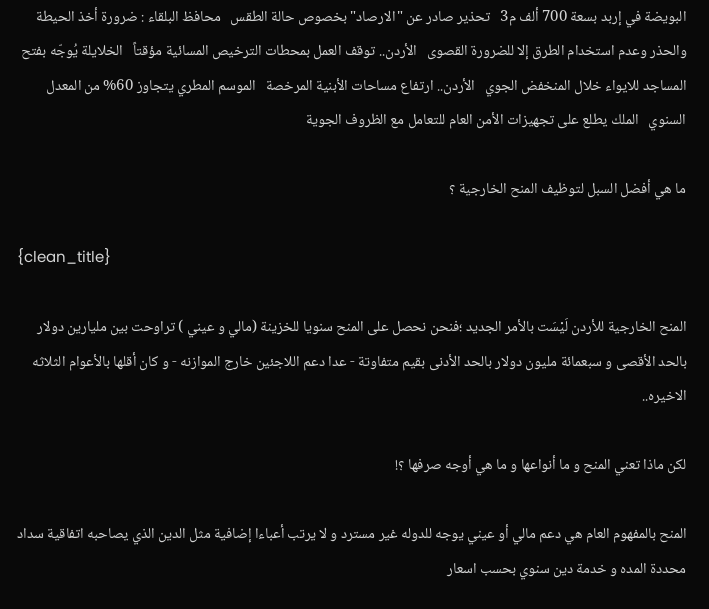البويضة في إربد بسعة 700 ألف م3   تحذير صادر عن "الارصاد" بخصوص حالة الطقس   محافظ البلقاء : ضرورة أخذ الحيطة والحذر وعدم استخدام الطرق إلا للضرورة القصوى   الأردن.. توقف العمل بمحطات الترخيص المسائية مؤقتاً   الخلايلة يُوجّه بفتح المساجد للايواء خلال المنخفض الجوي   الأردن.. ارتفاع مساحات الأبنية المرخصة   الموسم المطري يتجاوز 60% من المعدل السنوي   الملك يطلع على تجهيزات الأمن العام للتعامل مع الظروف الجوية

ما هي أفضل السبل لتوظيف المنح الخارجية ؟

{clean_title}

المنح الخارجية للأردن لَيْسَت بالأمر الجديد ؛فنحن نحصل على المنح سنويا للخزينة (مالي و عيني ) تراوحت بين مليارين دولار بالحد الأقصى و سبعمائة مليون دولار بالحد الأدنى بقيم متفاوتة - عدا دعم اللاجئين خارج الموازنه - و كان أقلها بالأعوام الثلاثه الاخيره..

لكن ماذا تعني المنح و ما أنواعها و ما هي أوجه صرفها ؟!

المنح بالمفهوم العام هي دعم مالي أو عيني يوجه للدوله غير مسترد و لا يرتب أعباءا إضافية مثل الدين الذي يصاحبه اتفاقية سداد محددة المده و خدمة دين سنوي بحسب اسعار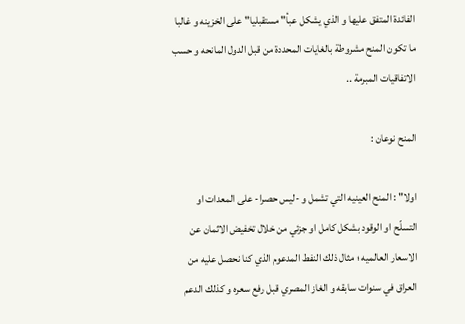الفائدة المتفق عليها و الذي يشكل عبأ" مستقبليا" على الخزينه و غالبا ما تكون المنح مشروطة بالغايات المحددة من قبل الدول المانحه و حسب الاتفاقيات المبرمة ..

المنح نوعان :

اولا" : المنح العينيه التي تشمل و -ليس حصرا- على المعدات او التسلّح او الوقود بشكل كامل او جزئي من خلال تخفيض الاثمان عن الاسعار العالميه ؛ مثال ذلك النفط المدعوم الذي كنا نحصل عليه من العراق في سنوات سابقه و الغاز المصري قبل رفع سعره و كذلك الدعم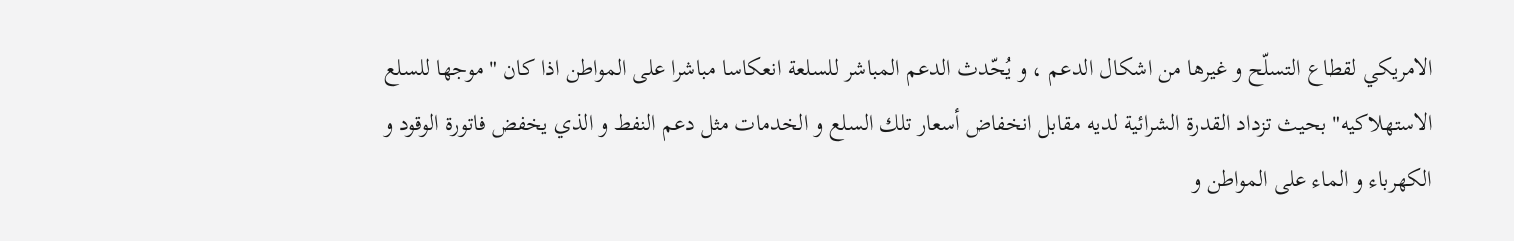الامريكي لقطاع التسلّح و غيرها من اشكال الدعم ، و يُحّدث الدعم المباشر للسلعة انعكاسا مباشرا على المواطن اذا كان " موجها للسلع الاستهلاكيه" بحيث تزداد القدرة الشرائية لديه مقابل انخفاض أسعار تلك السلع و الخدمات مثل دعم النفط و الذي يخفض فاتورة الوقود و الكهرباء و الماء على المواطن و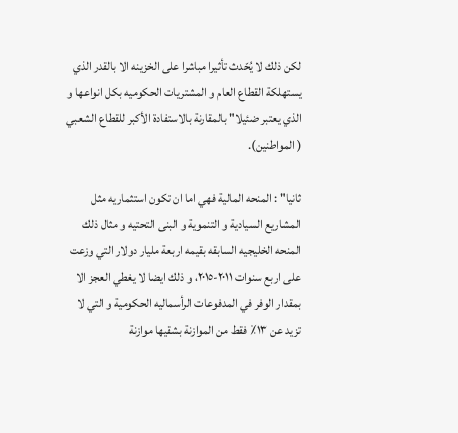لكن ذلك لا يُحّدث تأثيرا مباشرا على الخزينه الا بالقدر الذي يستهلكة القطاع العام و المشتريات الحكوميه بكل انواعها و الذي يعتبر ضئيلا" بالمقارنة بالاستفادة الأكبر للقطاع الشعبي ( المواطنين).

ثانيا" : المنحه المالية فهي اما ان تكون استثماريه مثل المشاريع السيادية و التنموية و البنى التحتيه و مثال ذلك المنحه الخليجيه السابقه بقيمه اربعة مليار دولار التي وزعت على اربع سنوات ٢٠١١-٢٠١٥، و ذلك ايضا لا يغطي العجز الا بمقدار الوفر في المدفوعات الرأسماليه الحكومية و التي لا تزيد عن ١٣٪ فقط من الموازنة بشقيها موازنة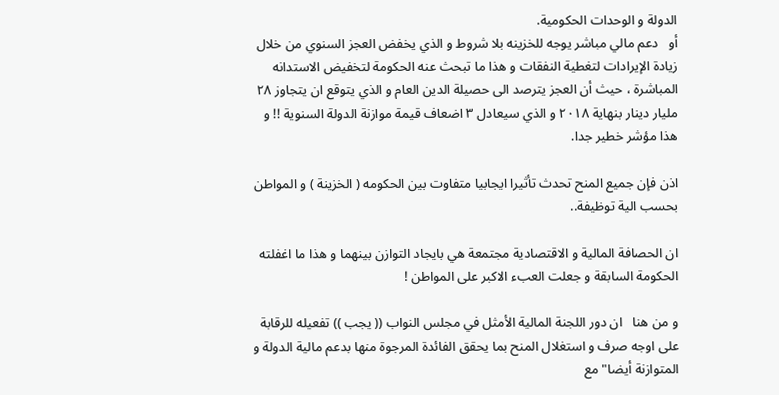الدولة و الوحدات الحكومية.
أو   دعم مالي مباشر يوجه للخزينه بلا شروط و الذي يخفض العجز السنوي من خلال زيادة الإيرادات لتغطية النفقات و هذا ما تبحث عنه الحكومة لتخفيض الاستدانه المباشرة ، حيث أن العجز يترصد الى حصيلة الدين العام و الذي يتوقع ان يتجاوز ٢٨ مليار دينار بنهاية ٢٠١٨ و الذي سيعادل ٣ اضعاف قيمة موازنة الدولة السنوية !! و هذا مؤشر خطير جدا.

اذن فإن جميع المنح تحدث تأثيرا ايجابيا متفاوت بين الحكومه ( الخزينة ) و المواطن بحسب الية توظيفة..

ان الحصافة المالية و الاقتصادية مجتمعة هي بايجاد التوازن بينهما و هذا ما اغفلته الحكومة السابقة و جعلت العبء الاكبر على المواطن !

و من هنا   ان دور اللجنة المالية الأمثل في مجلس النواب (( يجب )) تفعيله للرقابة على اوجه صرف و استغلال المنح بما يحقق الفائدة المرجوة منها بدعم مالية الدولة و المتوازنة أيضا" مع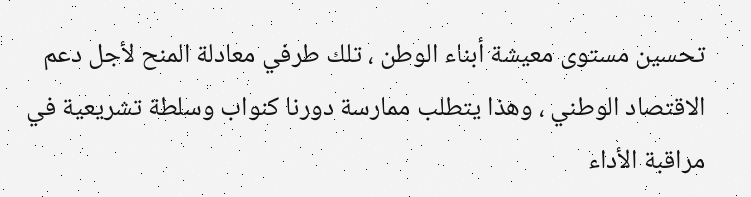تحسين مستوى معيشة أبناء الوطن ، تلك طرفي معادلة المنح لأجل دعم الاقتصاد الوطني ، وهذا يتطلب ممارسة دورنا كنواب وسلطة تشريعية في مراقبة الأداء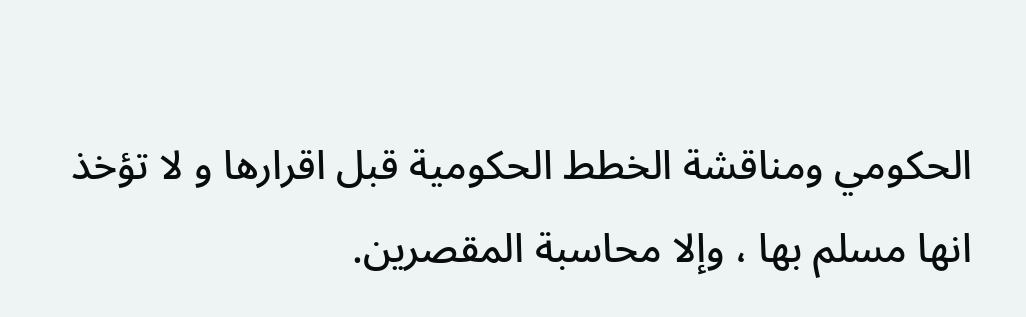الحكومي ومناقشة الخطط الحكومية قبل اقرارها و لا تؤخذ انها مسلم بها ، وإلا محاسبة المقصرين.